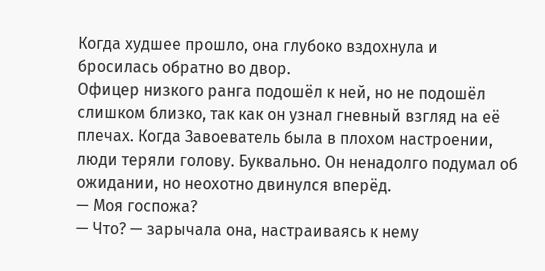Когда худшее прошло, она глубоко вздохнула и бросилась обратно во двор.
Офицер низкого ранга подошёл к ней, но не подошёл слишком близко, так как он узнал гневный взгляд на её плечах. Когда Завоеватель была в плохом настроении, люди теряли голову. Буквально. Он ненадолго подумал об ожидании, но неохотно двинулся вперёд.
— Моя госпожа?
— Что? — зарычала она, настраиваясь к нему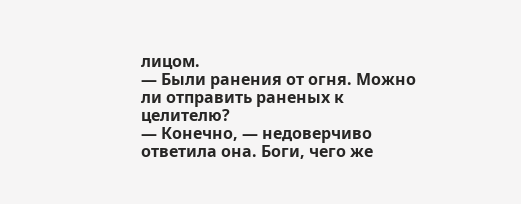лицом.
— Были ранения от огня. Можно ли отправить раненых к целителю?
— Конечно, — недоверчиво ответила она. Боги, чего же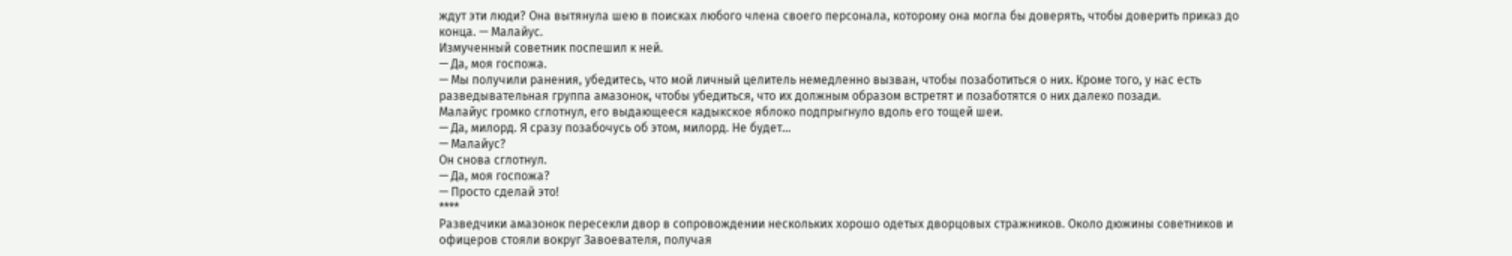ждут эти люди? Она вытянула шею в поисках любого члена своего персонала, которому она могла бы доверять, чтобы доверить приказ до конца. — Малайус.
Измученный советник поспешил к ней.
— Да, моя госпожа.
— Мы получили ранения, убедитесь, что мой личный целитель немедленно вызван, чтобы позаботиться о них. Кроме того, у нас есть разведывательная группа амазонок, чтобы убедиться, что их должным образом встретят и позаботятся о них далеко позади.
Малайус громко сглотнул, его выдающееся кадыкское яблоко подпрыгнуло вдоль его тощей шеи.
— Да, милорд. Я сразу позабочусь об этом, милорд. Не будет…
— Малайус?
Он снова сглотнул.
— Да, моя госпожа?
— Просто сделай это!
****
Разведчики амазонок пересекли двор в сопровождении нескольких хорошо одетых дворцовых стражников. Около дюжины советников и офицеров стояли вокруг Завоевателя, получая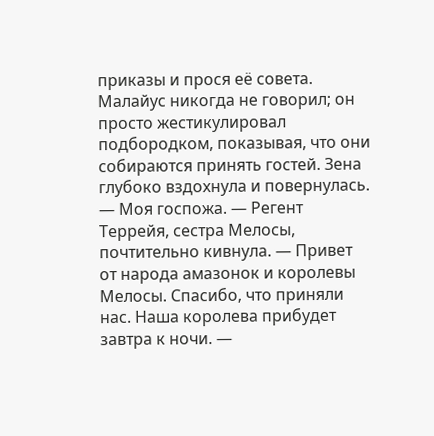приказы и прося её совета. Малайус никогда не говорил; он просто жестикулировал подбородком, показывая, что они собираются принять гостей. Зена глубоко вздохнула и повернулась.
— Моя госпожа. — Регент Террейя, сестра Мелосы, почтительно кивнула. — Привет от народа амазонок и королевы Мелосы. Спасибо, что приняли нас. Наша королева прибудет завтра к ночи. —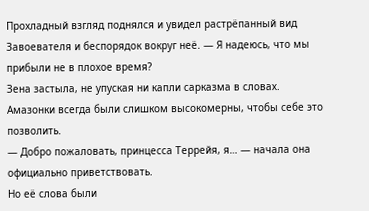Прохладный взгляд поднялся и увидел растрёпанный вид Завоевателя и беспорядок вокруг неё. — Я надеюсь, что мы прибыли не в плохое время?
Зена застыла, не упуская ни капли сарказма в словах. Амазонки всегда были слишком высокомерны, чтобы себе это позволить.
— Добро пожаловать, принцесса Террейя, я… — начала она официально приветствовать.
Но её слова были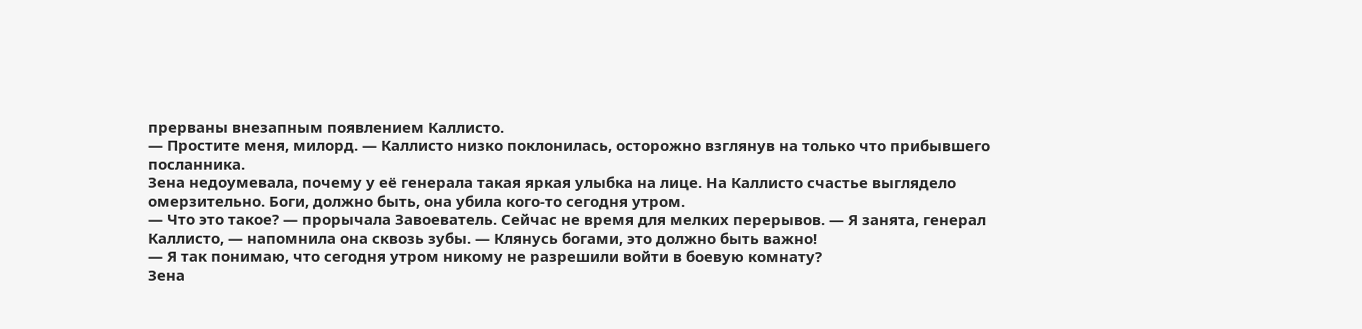прерваны внезапным появлением Каллисто.
— Простите меня, милорд. — Каллисто низко поклонилась, осторожно взглянув на только что прибывшего посланника.
Зена недоумевала, почему у её генерала такая яркая улыбка на лице. На Каллисто счастье выглядело омерзительно. Боги, должно быть, она убила кого-то сегодня утром.
— Что это такое? — прорычала Завоеватель. Сейчас не время для мелких перерывов. — Я занята, генерал Каллисто, — напомнила она сквозь зубы. — Клянусь богами, это должно быть важно!
— Я так понимаю, что сегодня утром никому не разрешили войти в боевую комнату?
Зена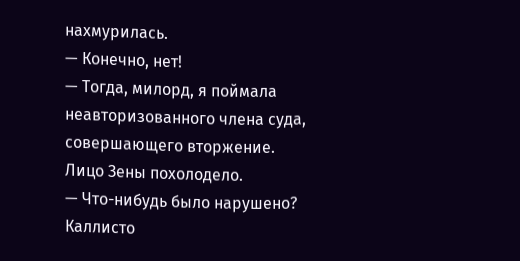нахмурилась.
— Конечно, нет!
— Тогда, милорд, я поймала неавторизованного члена суда, совершающего вторжение.
Лицо Зены похолодело.
— Что-нибудь было нарушено?
Каллисто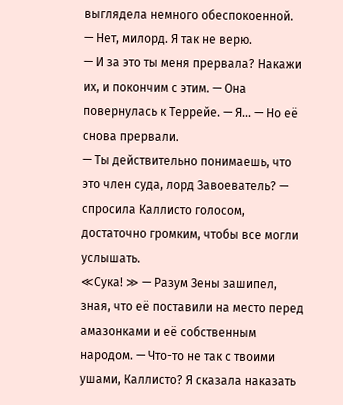выглядела немного обеспокоенной.
— Нет, милорд. Я так не верю.
— И за это ты меня прервала? Накажи их, и покончим с этим. — Она повернулась к Террейе. — Я… — Но её снова прервали.
— Ты действительно понимаешь, что это член суда, лорд Завоеватель? — спросила Каллисто голосом, достаточно громким, чтобы все могли услышать.
≪Сука! ≫ — Разум Зены зашипел, зная, что её поставили на место перед амазонками и её собственным народом. — Что-то не так с твоими ушами, Каллисто? Я сказала наказать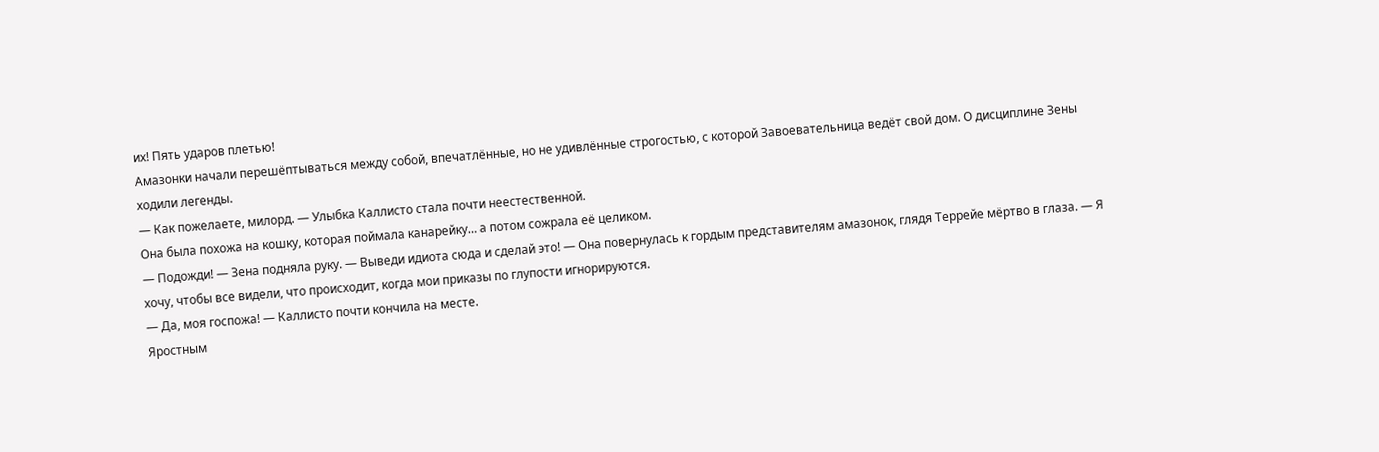их! Пять ударов плетью!
Амазонки начали перешёптываться между собой, впечатлённые, но не удивлённые строгостью, с которой Завоевательница ведёт свой дом. О дисциплине Зены ходили легенды.
— Как пожелаете, милорд. — Улыбка Каллисто стала почти неестественной.
Она была похожа на кошку, которая поймала канарейку… а потом сожрала её целиком.
— Подожди! — Зена подняла руку. — Выведи идиота сюда и сделай это! — Она повернулась к гордым представителям амазонок, глядя Террейе мёртво в глаза. — Я хочу, чтобы все видели, что происходит, когда мои приказы по глупости игнорируются.
— Да, моя госпожа! — Каллисто почти кончила на месте.
Яростным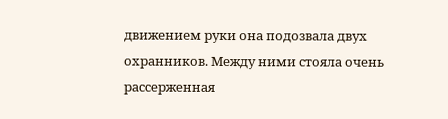движением руки она подозвала двух охранников. Между ними стояла очень рассерженная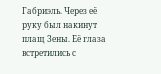Габриэль. Через её руку был накинут плащ Зены. Её глаза встретились с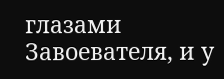глазами Завоевателя, и у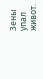Зены упал живот.